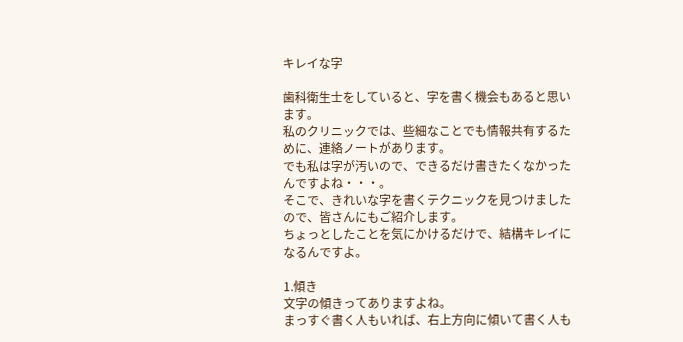キレイな字

歯科衛生士をしていると、字を書く機会もあると思います。
私のクリニックでは、些細なことでも情報共有するために、連絡ノートがあります。
でも私は字が汚いので、できるだけ書きたくなかったんですよね・・・。
そこで、きれいな字を書くテクニックを見つけましたので、皆さんにもご紹介します。
ちょっとしたことを気にかけるだけで、結構キレイになるんですよ。

1.傾き
文字の傾きってありますよね。
まっすぐ書く人もいれば、右上方向に傾いて書く人も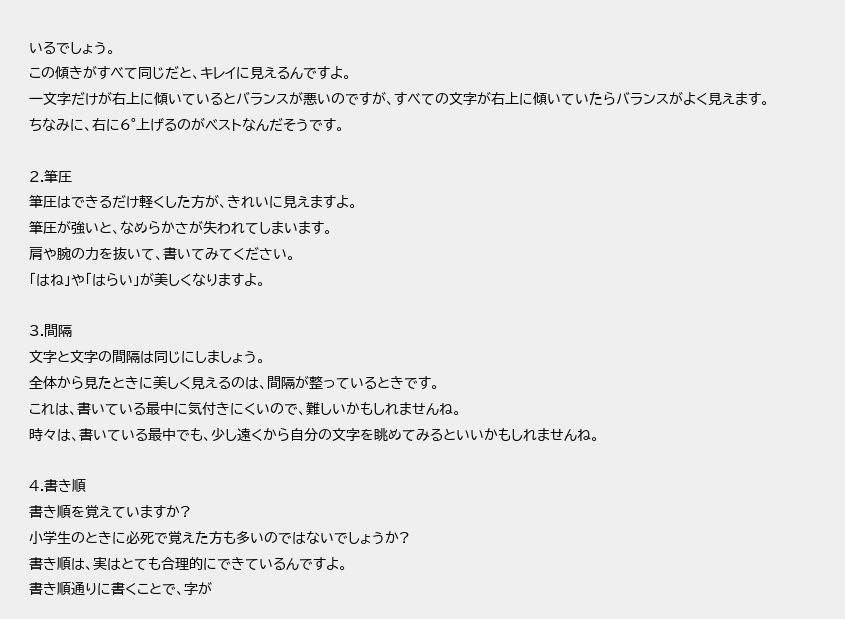いるでしょう。
この傾きがすべて同じだと、キレイに見えるんですよ。
一文字だけが右上に傾いているとバランスが悪いのですが、すべての文字が右上に傾いていたらバランスがよく見えます。
ちなみに、右に6°上げるのがベストなんだそうです。

2.筆圧
筆圧はできるだけ軽くした方が、きれいに見えますよ。
筆圧が強いと、なめらかさが失われてしまいます。
肩や腕の力を抜いて、書いてみてください。
「はね」や「はらい」が美しくなりますよ。

3.間隔
文字と文字の間隔は同じにしましょう。
全体から見たときに美しく見えるのは、間隔が整っているときです。
これは、書いている最中に気付きにくいので、難しいかもしれませんね。
時々は、書いている最中でも、少し遠くから自分の文字を眺めてみるといいかもしれませんね。

4.書き順
書き順を覚えていますか?
小学生のときに必死で覚えた方も多いのではないでしょうか?
書き順は、実はとても合理的にできているんですよ。
書き順通りに書くことで、字が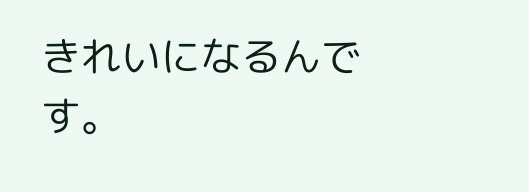きれいになるんです。